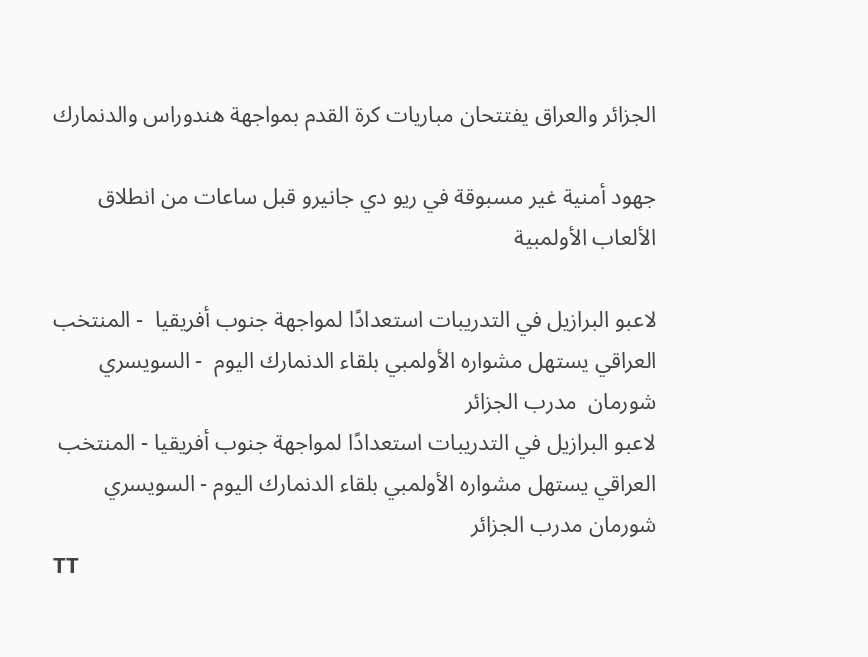الجزائر والعراق يفتتحان مباريات كرة القدم بمواجهة هندوراس والدنمارك

جهود أمنية غير مسبوقة في ريو دي جانيرو قبل ساعات من انطلاق الألعاب الأولمبية

لاعبو البرازيل في التدريبات استعدادًا لمواجهة جنوب أفريقيا  - المنتخب العراقي يستهل مشواره الأولمبي بلقاء الدنمارك اليوم  - السويسري شورمان  مدرب الجزائر
لاعبو البرازيل في التدريبات استعدادًا لمواجهة جنوب أفريقيا - المنتخب العراقي يستهل مشواره الأولمبي بلقاء الدنمارك اليوم - السويسري شورمان مدرب الجزائر
TT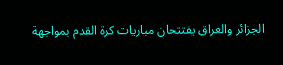الجزائر والعراق يفتتحان مباريات كرة القدم بمواجهة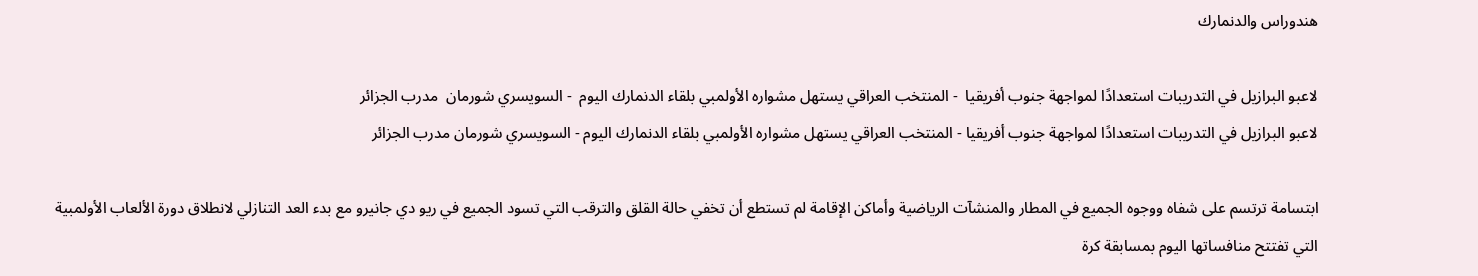هندوراس والدنمارك

لاعبو البرازيل في التدريبات استعدادًا لمواجهة جنوب أفريقيا  - المنتخب العراقي يستهل مشواره الأولمبي بلقاء الدنمارك اليوم  - السويسري شورمان  مدرب الجزائر
لاعبو البرازيل في التدريبات استعدادًا لمواجهة جنوب أفريقيا - المنتخب العراقي يستهل مشواره الأولمبي بلقاء الدنمارك اليوم - السويسري شورمان مدرب الجزائر

ابتسامة ترتسم على شفاه ووجوه الجميع في المطار والمنشآت الرياضية وأماكن الإقامة لم تستطع أن تخفي حالة القلق والترقب التي تسود الجميع في ريو دي جانيرو مع بدء العد التنازلي لانطلاق دورة الألعاب الأولمبية التي تفتتح منافساتها اليوم بمسابقة كرة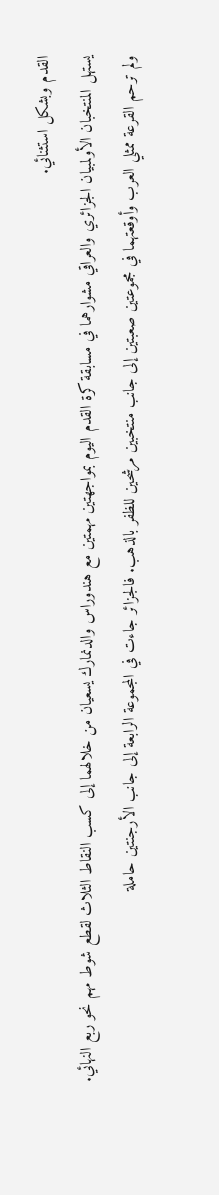القدم وبشكل استثنائي.
يستهل المنتخبان الأولمبيان الجزائري والعراقي مشوارهما في مسابقة كرة القدم اليوم بمواجهتين مهمتين مع هندوراس والدنمارك يسعيان من خلالهما إلى كسب النقاط الثلاث لقطع شوط مهم نحو ربع النهائي.
ولم ترحم القرعة ممثلي العرب وأوقعتهما في مجموعتين صعبتين إلى جانب منتخبين مرشحين للظفر بالذهب. فالجزائر جاءت في المجموعة الرابعة إلى جانب الأرجنتين حاملة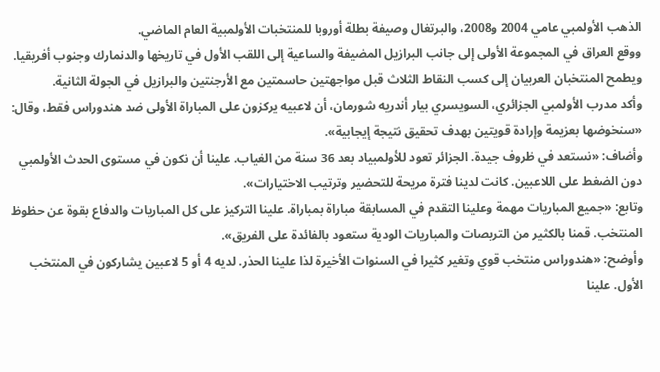الذهب الأولمبي عامي 2004 و2008، والبرتغال وصيفة بطلة أوروبا للمنتخبات الأولمبية العام الماضي.
ووقع العراق في المجموعة الأولى إلى جانب البرازيل المضيفة والساعية إلى اللقب الأول في تاريخها والدنمارك وجنوب أفريقيا.
ويطمح المنتخبان العربيان إلى كسب النقاط الثلاث قبل مواجهتين حاسمتين مع الأرجنتين والبرازيل في الجولة الثانية.
وأكد مدرب الأولمبي الجزائري، السويسري بيار أندريه شورمان، أن لاعبيه يركزون على المباراة الأولى ضد هندوراس فقط، وقال: «سنخوضها بعزيمة وإرادة قويتين بهدف تحقيق نتيجة إيجابية».
وأضاف: «نستعد في ظروف جيدة. الجزائر تعود للأولمبياد بعد 36 سنة من الغياب. علينا أن نكون في مستوى الحدث الأولمبي دون الضغط على اللاعبين. كانت لدينا فترة مريحة للتحضير وترتيب الاختيارات».
وتابع: «جميع المباريات مهمة وعلينا التقدم في المسابقة مباراة بمباراة. علينا التركيز على كل المباريات والدفاع بقوة عن حظوظ المنتخب. قمنا بالكثير من التربصات والمباريات الودية ستعود بالفائدة على الفريق».
وأوضح: «هندوراس منتخب قوي وتغير كثيرا في السنوات الأخيرة لذا علينا الحذر. لديه 4 أو 5 لاعبين يشاركون في المنتخب الأول. علينا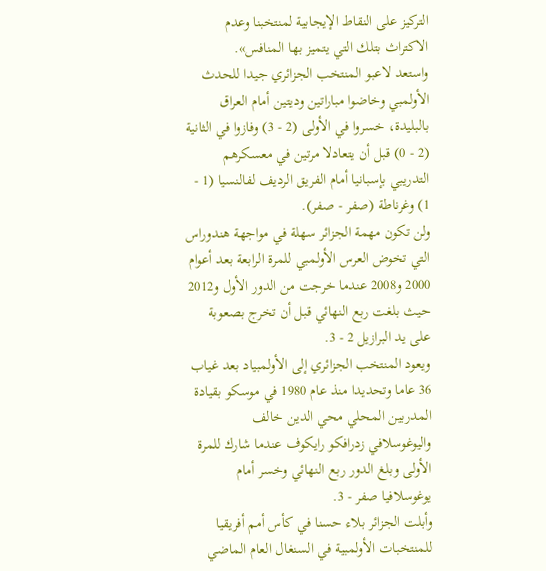التركيز على النقاط الإيجابية لمنتخبنا وعدم الاكتراث بتلك التي يتميز بها المنافس».
واستعد لاعبو المنتخب الجزائري جيدا للحدث الأولمبي وخاضوا مباراتين وديتين أمام العراق بالبليدة، خسروا في الأولى (2 - 3) وفازوا في الثانية (2 - 0) قبل أن يتعادلا مرتين في معسكرهم التدريبي بإسبانيا أمام الفريق الرديف لفالنسيا (1 - 1) وغرناطة (صفر - صفر).
ولن تكون مهمة الجزائر سهلة في مواجهة هندوراس التي تخوض العرس الأولمبي للمرة الرابعة بعد أعوام 2000 و2008 عندما خرجت من الدور الأول و2012 حيث بلغت ربع النهائي قبل أن تخرج بصعوبة على يد البرازيل 2 - 3.
ويعود المنتخب الجزائري إلى الأولمبياد بعد غياب 36 عاما وتحديدا منذ عام 1980 في موسكو بقيادة المدربين المحلي محي الدين خالف واليوغوسلافي زدرافكو رايكوف عندما شارك للمرة الأولى وبلغ الدور ربع النهائي وخسر أمام يوغوسلافيا صفر - 3.
وأبلت الجزائر بلاء حسنا في كأس أمم أفريقيا للمنتخبات الأولمبية في السنغال العام الماضي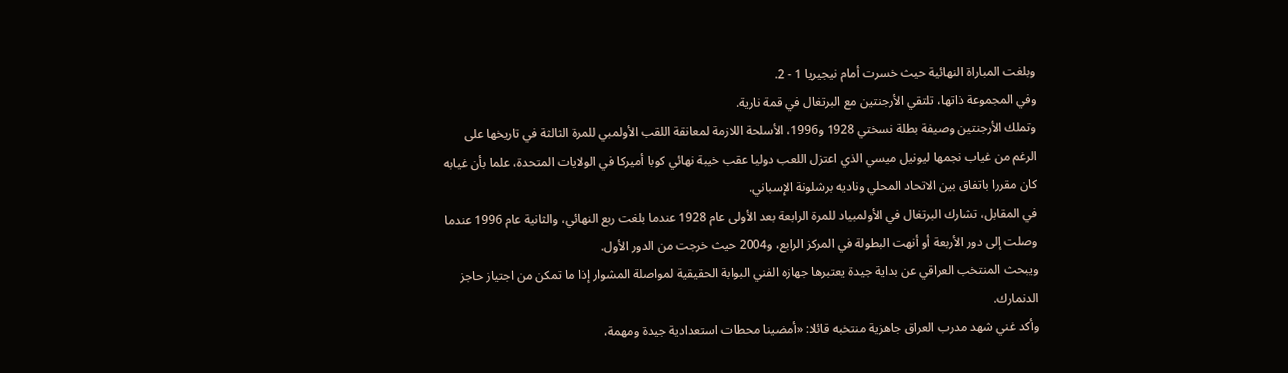وبلغت المباراة النهائية حيث خسرت أمام نيجيريا 1 - 2.
وفي المجموعة ذاتها، تلتقي الأرجنتين مع البرتغال في قمة نارية.
وتملك الأرجنتين وصيفة بطلة نسختي 1928 و1996، الأسلحة اللازمة لمعانقة اللقب الأولمبي للمرة الثالثة في تاريخها على الرغم من غياب نجمها ليونيل ميسي الذي اعتزل اللعب دوليا عقب خيبة نهائي كوبا أميركا في الولايات المتحدة، علما بأن غيابه كان مقررا باتفاق بين الاتحاد المحلي وناديه برشلونة الإسباني.
في المقابل، تشارك البرتغال في الأولمبياد للمرة الرابعة بعد الأولى عام 1928 عندما بلغت ربع النهائي، والثانية عام 1996 عندما وصلت إلى دور الأربعة أو أنهت البطولة في المركز الرابع، و2004 حيث خرجت من الدور الأول.
ويبحث المنتخب العراقي عن بداية جيدة يعتبرها جهازه الفني البوابة الحقيقية لمواصلة المشوار إذا ما تمكن من اجتياز حاجز الدنمارك.
وأكد غني شهد مدرب العراق جاهزية منتخبه قائلا: «أمضينا محطات استعدادية جيدة ومهمة،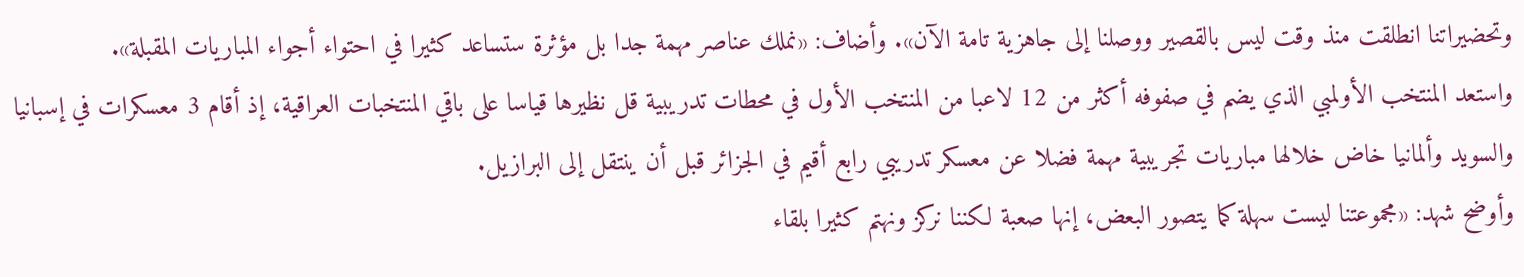وتحضيراتنا انطلقت منذ وقت ليس بالقصير ووصلنا إلى جاهزية تامة الآن». وأضاف: «نملك عناصر مهمة جدا بل مؤثرة ستساعد كثيرا في احتواء أجواء المباريات المقبلة».
واستعد المنتخب الأولمبي الذي يضم في صفوفه أكثر من 12 لاعبا من المنتخب الأول في محطات تدريبية قل نظيرها قياسا على باقي المنتخبات العراقية، إذ أقام 3 معسكرات في إسبانيا والسويد وألمانيا خاض خلالها مباريات تجريبية مهمة فضلا عن معسكر تدريبي رابع أقيم في الجزائر قبل أن ينتقل إلى البرازيل.
وأوضح شهد: «مجموعتنا ليست سهلة كما يتصور البعض، إنها صعبة لكننا نركز ونهتم كثيرا بلقاء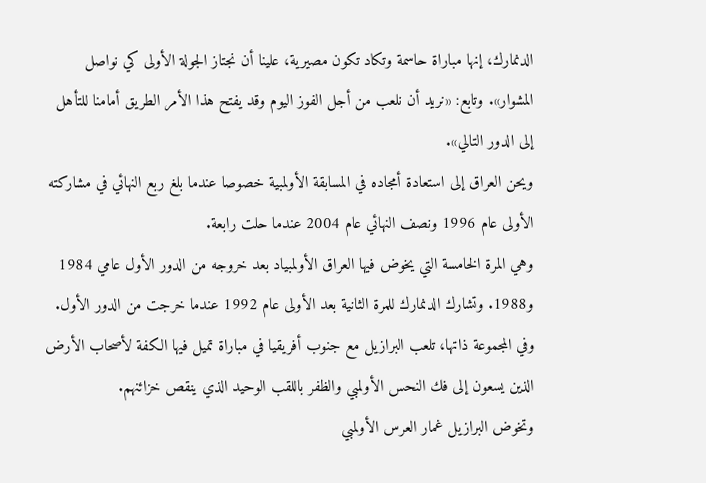الدنمارك، إنها مباراة حاسمة وتكاد تكون مصيرية، علينا أن نجتاز الجولة الأولى كي نواصل المشوار». وتابع: «نريد أن نلعب من أجل الفوز اليوم وقد يفتح هذا الأمر الطريق أمامنا للتأهل إلى الدور التالي».
ويحن العراق إلى استعادة أمجاده في المسابقة الأولمبية خصوصا عندما بلغ ربع النهائي في مشاركته الأولى عام 1996 ونصف النهائي عام 2004 عندما حلت رابعة.
وهي المرة الخامسة التي يخوض فيها العراق الأولمبياد بعد خروجه من الدور الأول عامي 1984 و1988. وتشارك الدنمارك للمرة الثانية بعد الأولى عام 1992 عندما خرجت من الدور الأول.
وفي المجموعة ذاتها، تلعب البرازيل مع جنوب أفريقيا في مباراة تميل فيها الكفة لأصحاب الأرض الذين يسعون إلى فك النحس الأولمبي والظفر باللقب الوحيد الذي ينقص خزائنهم.
وتخوض البرازيل غمار العرس الأولمبي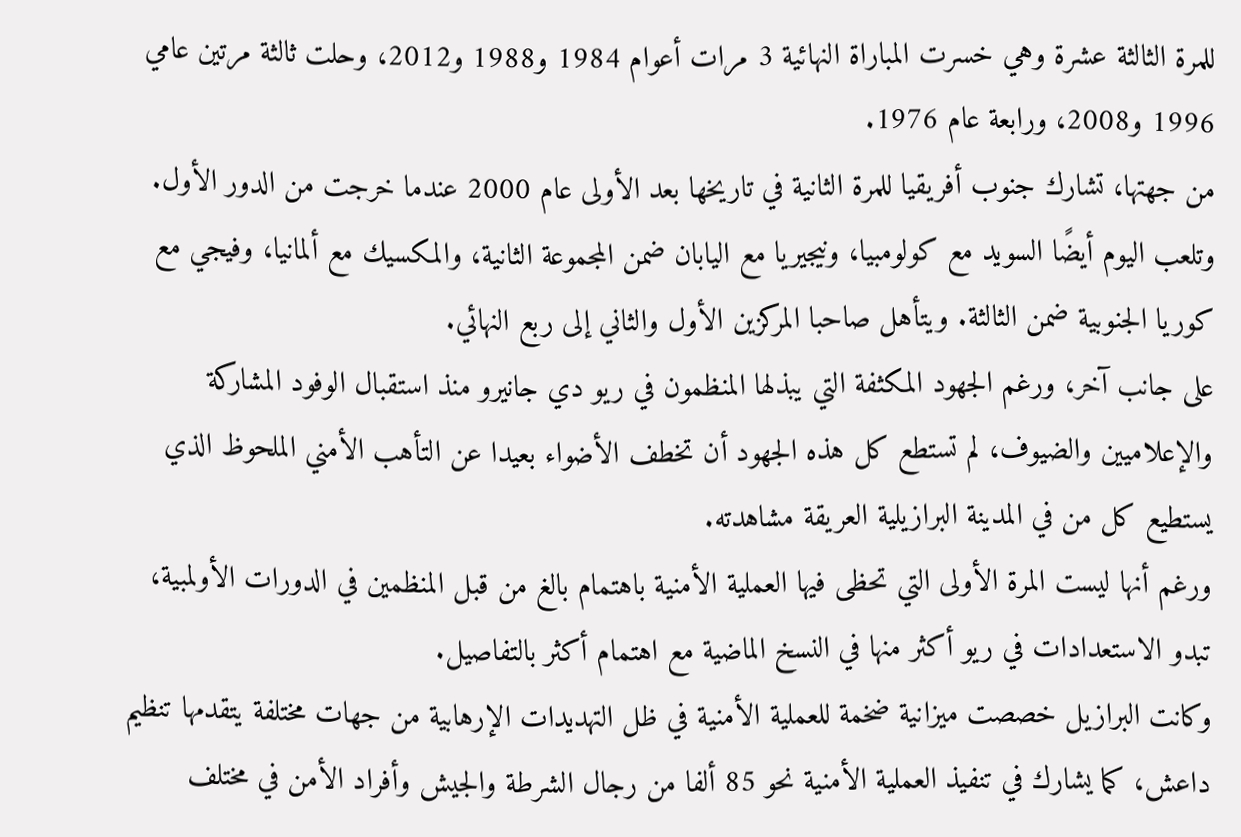للمرة الثالثة عشرة وهي خسرت المباراة النهائية 3 مرات أعوام 1984 و1988 و2012، وحلت ثالثة مرتين عامي 1996 و2008، ورابعة عام 1976.
من جهتها، تشارك جنوب أفريقيا للمرة الثانية في تاريخها بعد الأولى عام 2000 عندما خرجت من الدور الأول.
وتلعب اليوم أيضًا السويد مع كولومبيا، ونيجيريا مع اليابان ضمن المجموعة الثانية، والمكسيك مع ألمانيا، وفيجي مع كوريا الجنوبية ضمن الثالثة. ويتأهل صاحبا المركزين الأول والثاني إلى ربع النهائي.
على جانب آخر، ورغم الجهود المكثفة التي يبذلها المنظمون في ريو دي جانيرو منذ استقبال الوفود المشاركة والإعلاميين والضيوف، لم تستطع كل هذه الجهود أن تخطف الأضواء بعيدا عن التأهب الأمني الملحوظ الذي يستطيع كل من في المدينة البرازيلية العريقة مشاهدته.
ورغم أنها ليست المرة الأولى التي تحظى فيها العملية الأمنية باهتمام بالغ من قبل المنظمين في الدورات الأولمبية، تبدو الاستعدادات في ريو أكثر منها في النسخ الماضية مع اهتمام أكثر بالتفاصيل.
وكانت البرازيل خصصت ميزانية ضخمة للعملية الأمنية في ظل التهديدات الإرهابية من جهات مختلفة يتقدمها تنظيم داعش، كما يشارك في تنفيذ العملية الأمنية نحو 85 ألفا من رجال الشرطة والجيش وأفراد الأمن في مختلف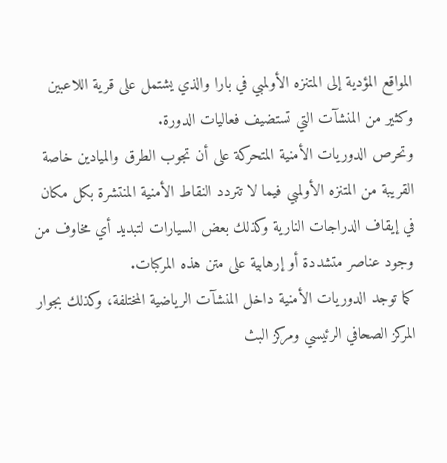المواقع المؤدية إلى المتنزه الأولمبي في بارا والذي يشتمل على قرية اللاعبين وكثير من المنشآت التي تستضيف فعاليات الدورة.
وتحرص الدوريات الأمنية المتحركة على أن تجوب الطرق والميادين خاصة القريبة من المتنزه الأولمبي فيما لا تتردد النقاط الأمنية المنتشرة بكل مكان في إيقاف الدراجات النارية وكذلك بعض السيارات لتبديد أي مخاوف من وجود عناصر متشددة أو إرهابية على متن هذه المركبات.
كما توجد الدوريات الأمنية داخل المنشآت الرياضية المختلفة، وكذلك بجوار المركز الصحافي الرئيسي ومركز البث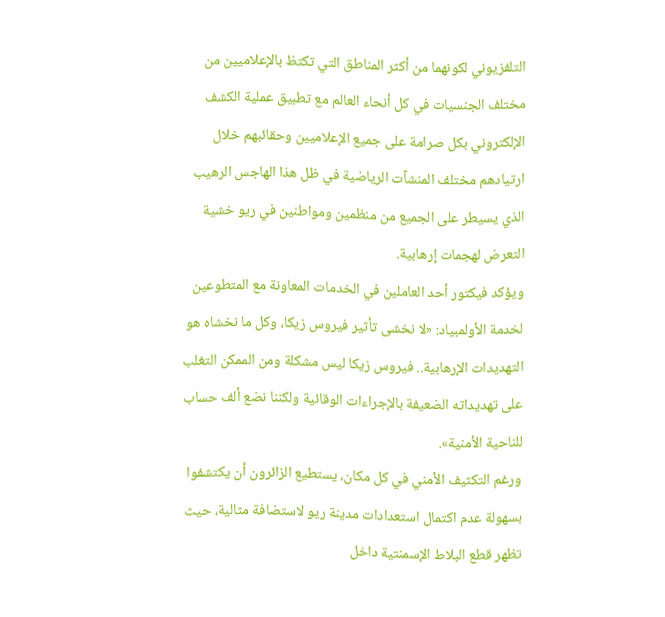التلفزيوني لكونهما من أكثر المناطق التي تكتظ بالإعلاميين من مختلف الجنسيات في كل أنحاء العالم مع تطبيق عملية الكشف الإلكتروني بكل صرامة على جميع الإعلاميين وحقائبهم خلال ارتيادهم مختلف المنشآت الرياضية في ظل هذا الهاجس الرهيب الذي يسيطر على الجميع من منظمين ومواطنين في ريو خشية التعرض لهجمات إرهابية.
ويؤكد فيكتور أحد العاملين في الخدمات المعاونة مع المتطوعين لخدمة الأولمبياد: «لا نخشى تأثير فيروس زيكا، وكل ما نخشاه هو التهديدات الإرهابية.. فيروس زيكا ليس مشكلة ومن الممكن التغلب على تهديداته الضعيفة بالإجراءات الوقائية ولكننا نضع ألف حساب للناحية الأمنية».
ورغم التكثيف الأمني في كل مكان، يستطيع الزائرون أن يكتشفوا بسهولة عدم اكتمال استعدادات مدينة ريو لاستضافة مثالية، حيث تظهر قطع البلاط الإسمنتية داخل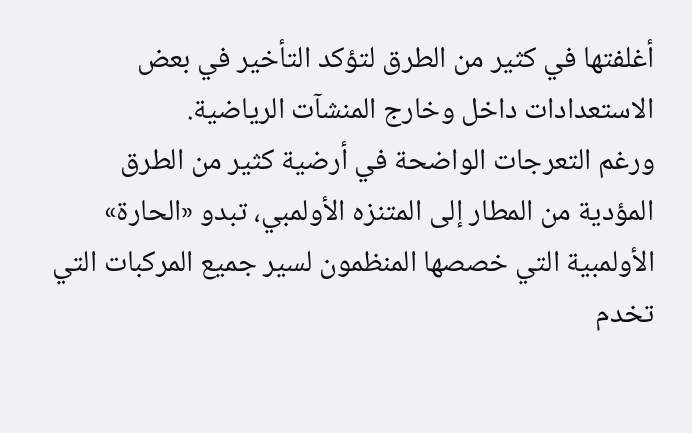أغلفتها في كثير من الطرق لتؤكد التأخير في بعض الاستعدادات داخل وخارج المنشآت الرياضية.
ورغم التعرجات الواضحة في أرضية كثير من الطرق المؤدية من المطار إلى المتنزه الأولمبي، تبدو «الحارة» الأولمبية التي خصصها المنظمون لسير جميع المركبات التي تخدم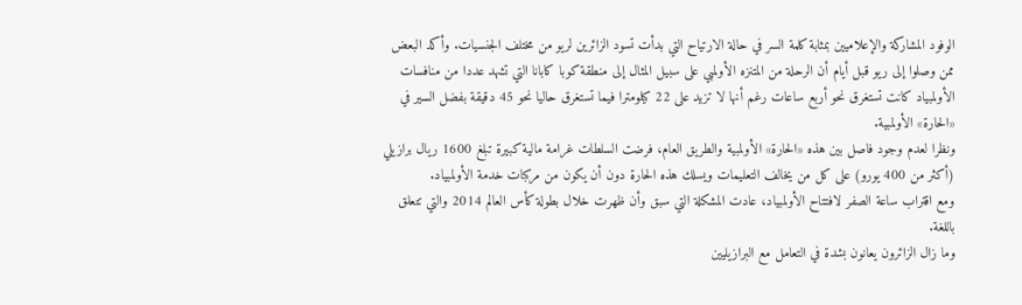الوفود المشاركة والإعلاميين بمثابة كلمة السر في حالة الارتياح التي بدأت تسود الزائرين لريو من مختلف الجنسيات. وأكد البعض ممن وصلوا إلى ريو قبل أيام أن الرحلة من المتنزه الأولمبي على سبيل المثال إلى منطقة كوبا كابانا التي تشهد عددا من منافسات الأولمبياد كانت تستغرق نحو أربع ساعات رغم أنها لا تزيد على 22 كيلومترا فيما تستغرق حاليا نحو 45 دقيقة بفضل السير في «الحارة» الأولمبية.
ونظرا لعدم وجود فاصل بين هذه «الحارة» الأولمبية والطريق العام، فرضت السلطات غرامة مالية كبيرة تبلغ 1600 ريال برازيلي (أكثر من 400 يورو) على كل من يخالف التعليمات ويسلك هذه الحارة دون أن يكون من مركبات خدمة الأولمبياد.
ومع اقتراب ساعة الصفر لافتتاح الأولمبياد، عادت المشكلة التي سبق وأن ظهرت خلال بطولة كأس العالم 2014 والتي تتعلق باللغة.
وما زال الزائرون يعانون بشدة في التعامل مع البرازيليين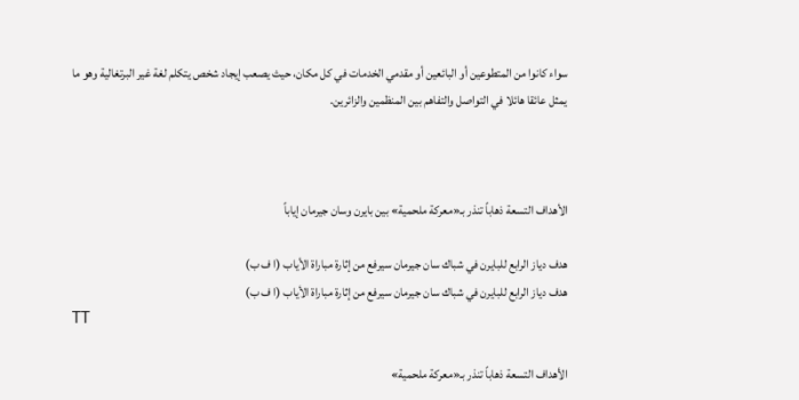سواء كانوا من المتطوعين أو البائعين أو مقدمي الخدمات في كل مكان، حيث يصعب إيجاد شخص يتكلم لغة غير البرتغالية وهو ما يمثل عائقا هائلا في التواصل والتفاهم بين المنظمين والزائرين.



الأهداف التسعة ذهاباً تنذر بـ«معركة ملحمية» بين بايرن وسان جيرمان إياباً

هدف دياز الرابع للبايرن في شباك سان جيرمان سيرفع من إثارة مباراة الأياب (ا ف ب)
هدف دياز الرابع للبايرن في شباك سان جيرمان سيرفع من إثارة مباراة الأياب (ا ف ب)
TT

الأهداف التسعة ذهاباً تنذر بـ«معركة ملحمية»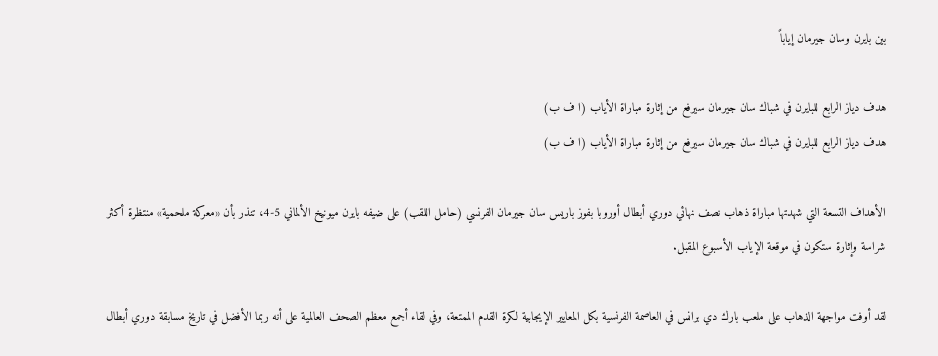بين بايرن وسان جيرمان إياباً

هدف دياز الرابع للبايرن في شباك سان جيرمان سيرفع من إثارة مباراة الأياب (ا ف ب)
هدف دياز الرابع للبايرن في شباك سان جيرمان سيرفع من إثارة مباراة الأياب (ا ف ب)

الأهداف التسعة التي شهدتها مباراة ذهاب نصف نهائي دوري أبطال أوروبا بفوز باريس سان جيرمان الفرنسي (حامل اللقب) على ضيفه بايرن ميونيخ الألماني 5-4، تنذر بأن «معركة ملحمية» منتظرة أكثر شراسة وإثارة ستكون في موقعة الإياب الأسبوع المقبل.

لقد أوفت مواجهة الذهاب على ملعب بارك دي برانس في العاصمة الفرنسية بكل المعايير الإيجابية لكرة القدم الممتعة، وفي لقاء أجمع معظم الصحف العالمية على أنه ربما الأفضل في تاريخ مسابقة دوري أبطال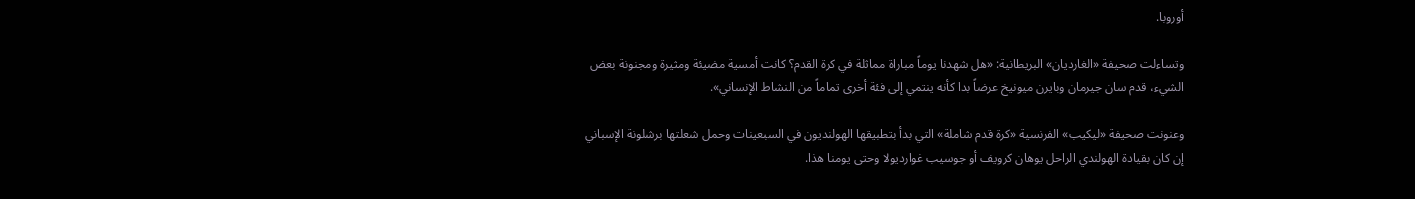أوروبا.

وتساءلت صحيفة «الغارديان» البريطانية: «هل شهدنا يوماً مباراة مماثلة في كرة القدم؟ كانت أمسية مضيئة ومثيرة ومجنونة بعض الشيء، قدم سان جيرمان وبايرن ميونيخ عرضاً بدا كأنه ينتمي إلى فئة أخرى تماماً من النشاط الإنساني».

وعنونت صحيفة «ليكيب» الفرنسية «كرة قدم شاملة» التي بدأ بتطبيقها الهولنديون في السبعينات وحمل شعلتها برشلونة الإسباني إن كان بقيادة الهولندي الراحل يوهان كرويف أو جوسيب غوارديولا وحتى يومنا هذا.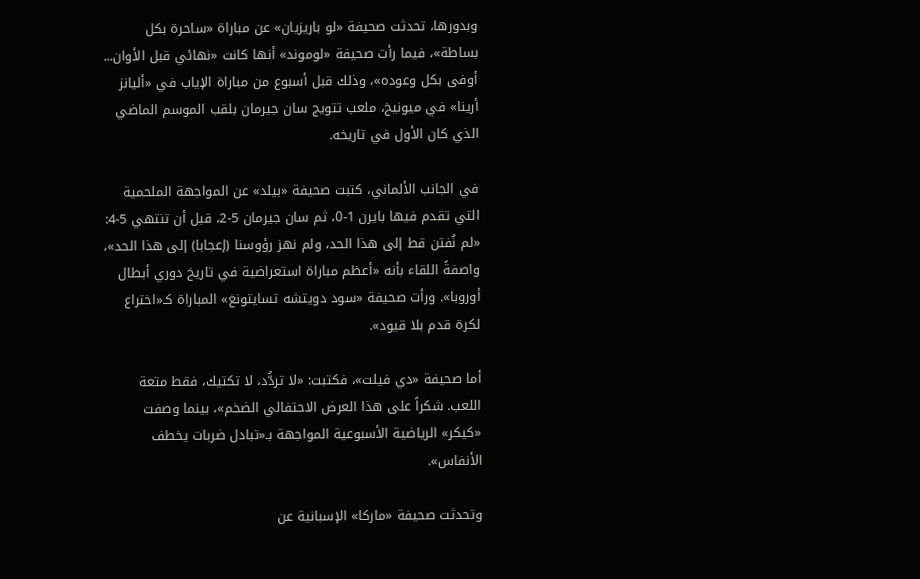وبدورها، تحدثت صحيفة «لو باريزيان» عن مباراة «ساحرة بكل بساطة»، فيما رأت صحيفة «لوموند» أنها كانت «نهائي قبل الأوان... أوفى بكل وعوده»، وذلك قبل أسبوع من مباراة الإياب في «أليانز أرينا» في ميونيخ، ملعب تتويج سان جيرمان بلقب الموسم الماضي الذي كان الأول في تاريخه.

في الجانب الألماني، كتبت صحيفة «بيلد» عن المواجهة الملحمية التي تقدم فيها بايرن 1-0، ثم سان جيرمان 5-2، قبل أن تنتهي 5-4: «لم نُفتن قط إلى هذا الحد، ولم نهز رؤوسنا (إعجابا) إلى هذا الحد»، واصفةً اللقاء بأنه «أعظم مباراة استعراضية في تاريخ دوري أبطال أوروبا». ورأت صحيفة «سود دويتشه تسايتونغ» المباراة كـ«اختراع لكرة قدم بلا قيود».

أما صحيفة «دي فيلت»، فكتبت: «لا تردُّد، لا تكتيك، فقط متعة اللعب. شكراً على هذا العرض الاحتفالي الضخم»، بينما وصفت «كيكر» الرياضية الأسبوعية المواجهة بـ«تبادل ضربات يخطف الأنفاس».

وتحدثت صحيفة «ماركا» الإسبانية عن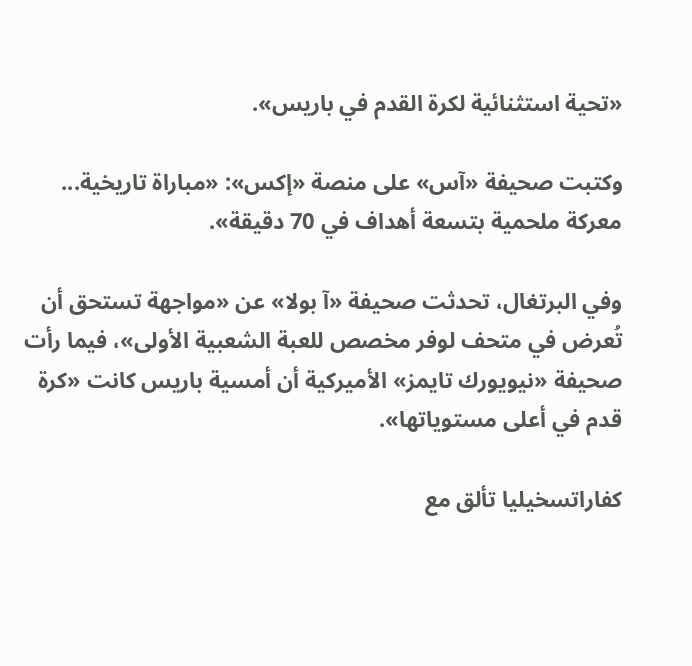«تحية استثنائية لكرة القدم في باريس».

وكتبت صحيفة «آس» على منصة «إكس»: «مباراة تاريخية... معركة ملحمية بتسعة أهداف في 70 دقيقة».

وفي البرتغال، تحدثت صحيفة «آ بولا» عن «مواجهة تستحق أن تُعرض في متحف لوفر مخصص للعبة الشعبية الأولى»، فيما رأت صحيفة «نيويورك تايمز» الأميركية أن أمسية باريس كانت «كرة قدم في أعلى مستوياتها».

كفاراتسخيليا تألق مع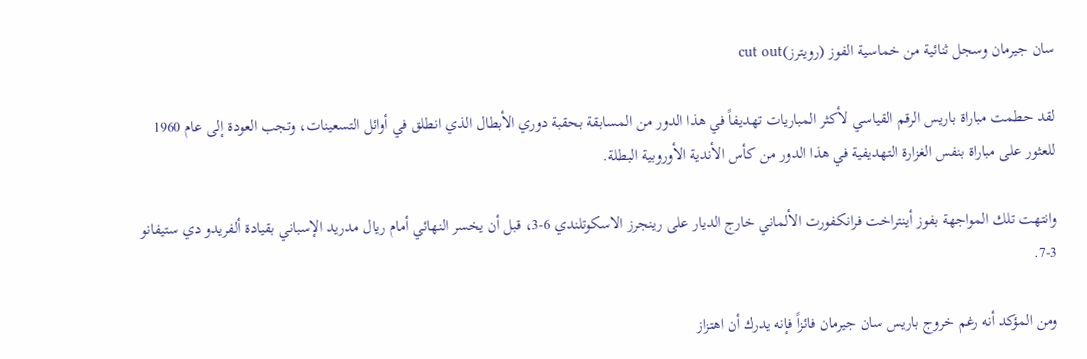سان جيرمان وسجل ثنائية من خماسية الفوز (رويترز)cut out

لقد حطمت مباراة باريس الرقم القياسي لأكثر المباريات تهديفاً في هذا الدور من المسابقة بحقبة دوري الأبطال الذي انطلق في أوائل التسعينات، وتجب العودة إلى عام 1960 للعثور على مباراة بنفس الغزارة التهديفية في هذا الدور من كأس الأندية الأوروبية البطلة.

وانتهت تلك المواجهة بفوز أينتراخت فرانكفورت الألماني خارج الديار على رينجرز الاسكوتلندي 6-3، قبل أن يخسر النهائي أمام ريال مدريد الإسباني بقيادة ألفريدو دي ستيفانو 3-7.

ومن المؤكد أنه رغم خروج باريس سان جيرمان فائزاً فإنه يدرك أن اهتزاز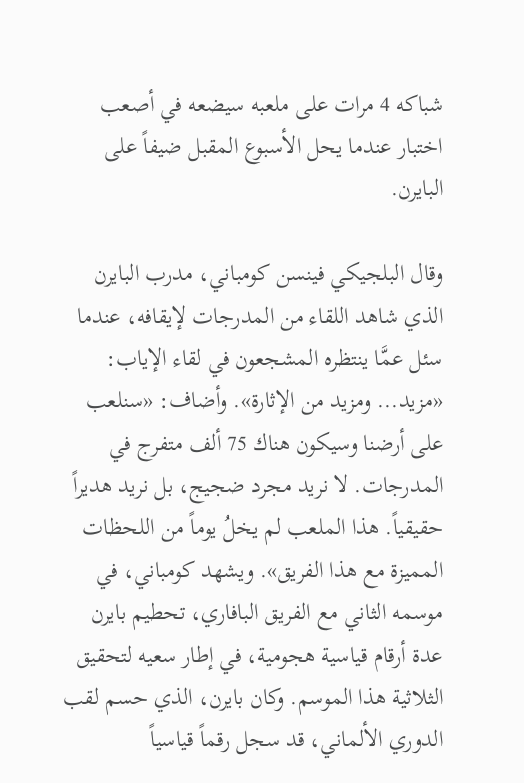شباكه 4 مرات على ملعبه سيضعه في أصعب اختبار عندما يحل الأسبوع المقبل ضيفاً على البايرن.

وقال البلجيكي فينسن كومباني، مدرب البايرن الذي شاهد اللقاء من المدرجات لإيقافه، عندما سئل عمَّا ينتظره المشجعون في لقاء الإياب: «مزيد... ومزيد من الإثارة». وأضاف: «سنلعب على أرضنا وسيكون هناك 75 ألف متفرج في المدرجات. لا نريد مجرد ضجيج، بل نريد هديراً حقيقياً. هذا الملعب لم يخلُ يوماً من اللحظات المميزة مع هذا الفريق». ويشهد كومباني، في موسمه الثاني مع الفريق البافاري، تحطيم بايرن عدة أرقام قياسية هجومية، في إطار سعيه لتحقيق الثلاثية هذا الموسم. وكان بايرن، الذي حسم لقب الدوري الألماني، قد سجل رقماً قياسياً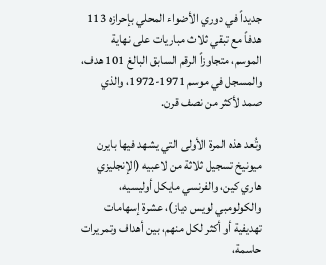جديداً في دوري الأضواء المحلي بإحرازه 113 هدفاً مع تبقي ثلاث مباريات على نهاية الموسم، متجاوزاً الرقم السابق البالغ 101 هدف، والمسجل في موسم 1971-1972، والذي صمد لأكثر من نصف قرن.

وتُعد هذه المرة الأولى التي يشهد فيها بايرن ميونيخ تسجيل ثلاثة من لاعبيه (الإنجليزي هاري كين، والفرنسي مايكل أوليسيه، والكولومبي لويس دياز)، عشرة إسهامات تهديفية أو أكثر لكل منهم، بين أهداف وتمريرات حاسمة،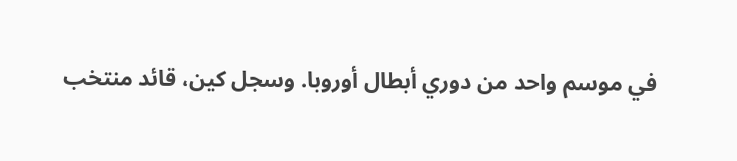في موسم واحد من دوري أبطال أوروبا. وسجل كين، قائد منتخب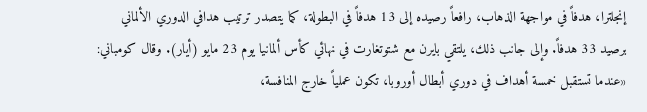إنجلترا، هدفاً في مواجهة الذهاب، رافعاً رصيده إلى 13 هدفاً في البطولة، كما يتصدر ترتيب هدافي الدوري الألماني برصيد 33 هدفاً. وإلى جانب ذلك، يلتقي بايرن مع شتوتغارت في نهائي كأس ألمانيا يوم 23 مايو (أيار). وقال كومباني: «عندما تستقبل خمسة أهداف في دوري أبطال أوروبا، تكون عملياً خارج المنافسة،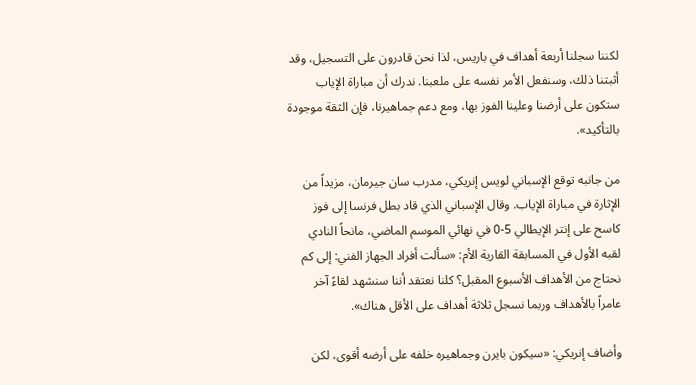لكننا سجلنا أربعة أهداف في باريس، لذا نحن قادرون على التسجيل، وقد أثبتنا ذلك، وسنفعل الأمر نفسه على ملعبنا. ندرك أن مباراة الإياب ستكون على أرضنا وعلينا الفوز بها، ومع دعم جماهيرنا، فإن الثقة موجودة بالتأكيد».

من جانبه توقع الإسباني لويس إنريكي، مدرب سان جيرمان، مزيداً من الإثارة في مباراة الإياب. وقال الإسباني الذي قاد بطل فرنسا إلى فوز كاسح على إنتر الإيطالي 5-0 في نهائي الموسم الماضي، مانحاً النادي لقبه الأول في المسابقة القارية الأم: «سألت أفراد الجهاز الفني: إلى كم نحتاج من الأهداف الأسبوع المقبل؟ كلنا نعتقد أننا سنشهد لقاءً آخر عامراً بالأهداف وربما نسجل ثلاثة أهداف على الأقل هناك».

وأضاف إنريكي: «سيكون بايرن وجماهيره خلفه على أرضه أقوى، لكن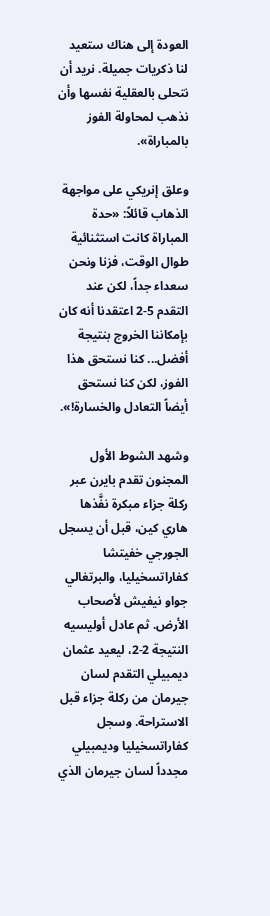العودة إلى هناك ستعيد لنا ذكريات جميلة. نريد أن نتحلى بالعقلية نفسها وأن نذهب لمحاولة الفوز بالمباراة».

وعلق إنريكي على مواجهة الذهاب قائلاً: «حدة المباراة كانت استثنائية طوال الوقت، فزنا ونحن سعداء جداً، لكن عند التقدم 5-2 اعتقدنا أنه كان بإمكاننا الخروج بنتيجة أفضل... كنا نستحق هذا الفوز، لكن كنا نستحق أيضاً التعادل والخسارة!».

وشهد الشوط الأول المجنون تقدم بايرن عبر ركلة جزاء مبكرة نفَّذها هاري كين، قبل أن يسجل الجورجي خفيتشا كفاراتسخيليا، والبرتغالي جواو نيفيش لأصحاب الأرض. ثم عادل أوليسيه النتيجة 2-2، ليعيد عثمان ديمبيلي التقدم لسان جيرمان من ركلة جزاء قبل الاستراحة. وسجل كفاراتسخيليا وديمبيلي مجدداً لسان جيرمان الذي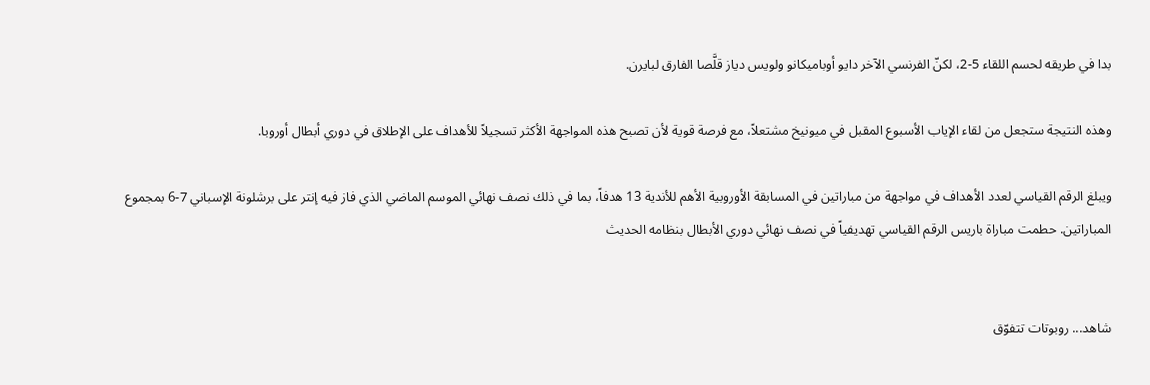بدا في طريقه لحسم اللقاء 5-2، لكنّ الفرنسي الآخر دايو أوباميكانو ولويس دياز قلَّصا الفارق لبايرن.

وهذه النتيجة ستجعل من لقاء الإياب الأسبوع المقبل في ميونيخ مشتعلاً، مع فرصة قوية لأن تصبح هذه المواجهة الأكثر تسجيلاً للأهداف على الإطلاق في دوري أبطال أوروبا.

ويبلغ الرقم القياسي لعدد الأهداف في مواجهة من مباراتين في المسابقة الأوروبية الأهم للأندية 13 هدفاً، بما في ذلك نصف نهائي الموسم الماضي الذي فاز فيه إنتر على برشلونة الإسباني 7-6 بمجموع المباراتين. حطمت مباراة باريس الرقم القياسي تهديفياً في نصف نهائي دوري الأبطال بنظامه الحديث


شاهد... روبوتات تتفوّق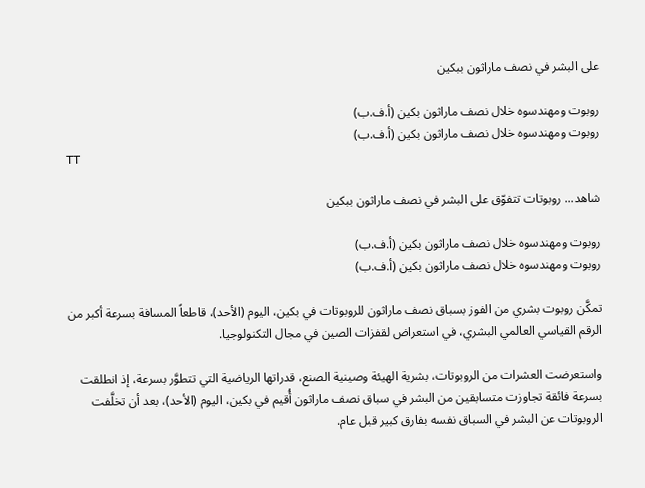على البشر في نصف ماراثون ببكين

روبوت ومهندسوه خلال نصف ماراثون بكين (أ.ف.ب)
روبوت ومهندسوه خلال نصف ماراثون بكين (أ.ف.ب)
TT

شاهد... روبوتات تتفوّق على البشر في نصف ماراثون ببكين

روبوت ومهندسوه خلال نصف ماراثون بكين (أ.ف.ب)
روبوت ومهندسوه خلال نصف ماراثون بكين (أ.ف.ب)

تمكَّن روبوت بشري من الفوز بسباق نصف ماراثون للروبوتات في بكين، اليوم (الأحد)، قاطعاً المسافة بسرعة أكبر من الرقم القياسي العالمي البشري، في استعراض لقفزات الصين في مجال التكنولوجيا.

واستعرضت العشرات ‌من الروبوتات، بشرية الهيئة وصينية الصنع، قدراتها الرياضية التي تتطوَّر بسرعة، إذ انطلقت بسرعة فائقة تجاوزت متسابقين من البشر في سباق نصف ماراثون أُقيم في بكين، اليوم (الأحد)، بعد أن تخلَّفت الروبوتات عن البشر في السباق نفسه بفارق كبير قبل عام.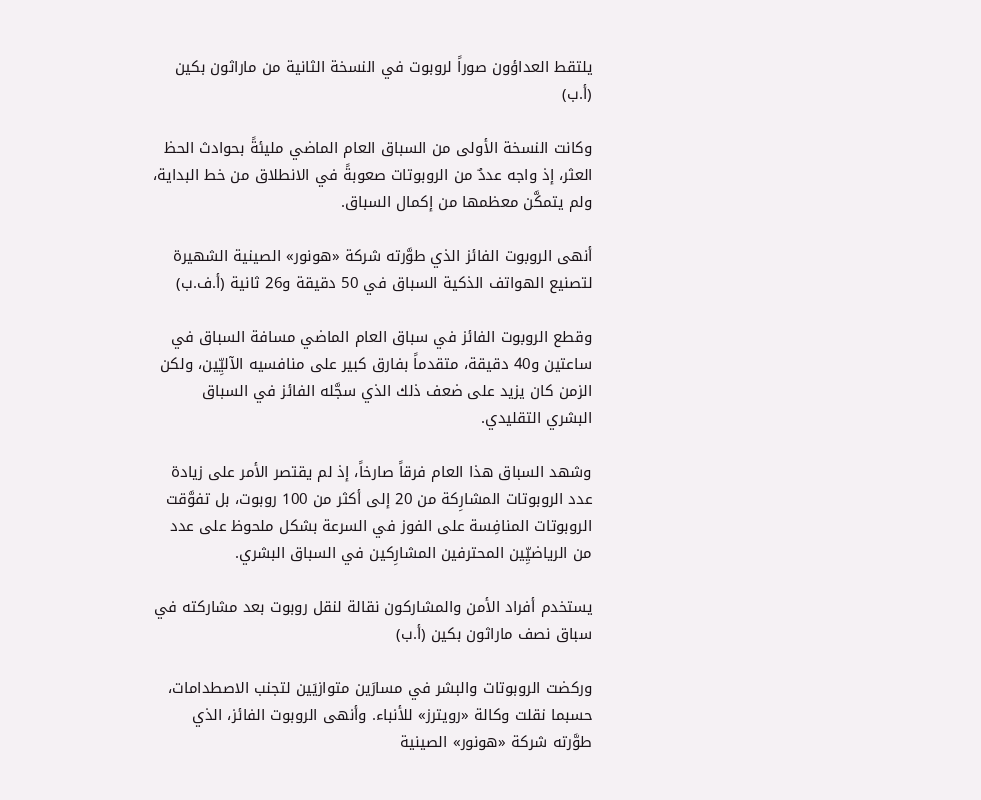يلتقط العداؤون صوراً لروبوت في النسخة الثانية من ماراثون بكين (أ.ب)

وكانت النسخة الأولى من السباق العام الماضي مليئةً بحوادث الحظ العثر، إذ واجه عددٌ من الروبوتات صعوبةً في الانطلاق من خط البداية، ولم يتمكَّن معظمها ‌من إكمال ‌السباق.

أنهى الروبوت الفائز الذي طوَّرته شركة «هونور» الصينية الشهيرة لتصنيع الهواتف الذكية السباق في 50 دقيقة و26 ثانية (أ.ف.ب)

وقطع الروبوت الفائز في سباق ‌العام الماضي مسافة السباق في ساعتين و40 دقيقة، متقدماً بفارق كبير على منافسيه الآليِّين، ولكن الزمن كان يزيد على ضعف ذلك الذي سجَّله الفائز في السباق البشري التقليدي.

وشهد السباق هذا العام فرقاً صارخاً، إذ لم يقتصر الأمر على زيادة عدد الروبوتات المشارِكة من 20 إلى أكثر من 100 روبوت، بل تفوَّقت الروبوتات ‌المنافِسة على الفوز ‌في السرعة بشكل ملحوظ على عدد من الرياضيِّين المحترفين المشارِكين ‌في السباق البشري.

يستخدم أفراد الأمن والمشاركون نقالة لنقل روبوت بعد مشاركته في سباق نصف ماراثون بكين (أ.ب)

وركضت الروبوتات والبشر في مسارَين ‌متوازيَين لتجنب الاصطدامات، حسبما نقلت وكالة «رويترز» للأنباء. وأنهى الروبوت الفائز، الذي طوَّرته شركة «هونور» الصينية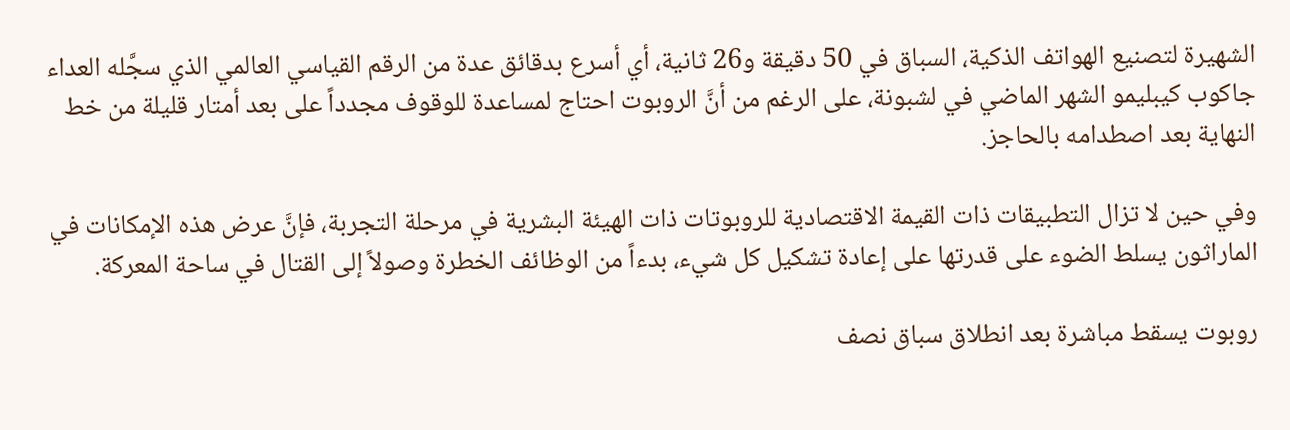الشهيرة لتصنيع الهواتف الذكية، السباق في 50 دقيقة و26 ثانية، أي أسرع بدقائق عدة من الرقم ‌القياسي العالمي الذي سجَّله العداء جاكوب كيبليمو الشهر الماضي في لشبونة، على الرغم من أنَّ الروبوت احتاج لمساعدة للوقوف مجدداً على بعد أمتار قليلة من خط النهاية بعد اصطدامه بالحاجز.

وفي حين لا تزال التطبيقات ذات القيمة الاقتصادية للروبوتات ذات الهيئة البشرية في مرحلة التجربة، فإنَّ عرض هذه الإمكانات في الماراثون يسلط الضوء على قدرتها على إعادة تشكيل كل شيء، بدءاً من الوظائف الخطرة وصولاً إلى القتال في ساحة المعركة.

روبوت يسقط مباشرة بعد انطلاق سباق نصف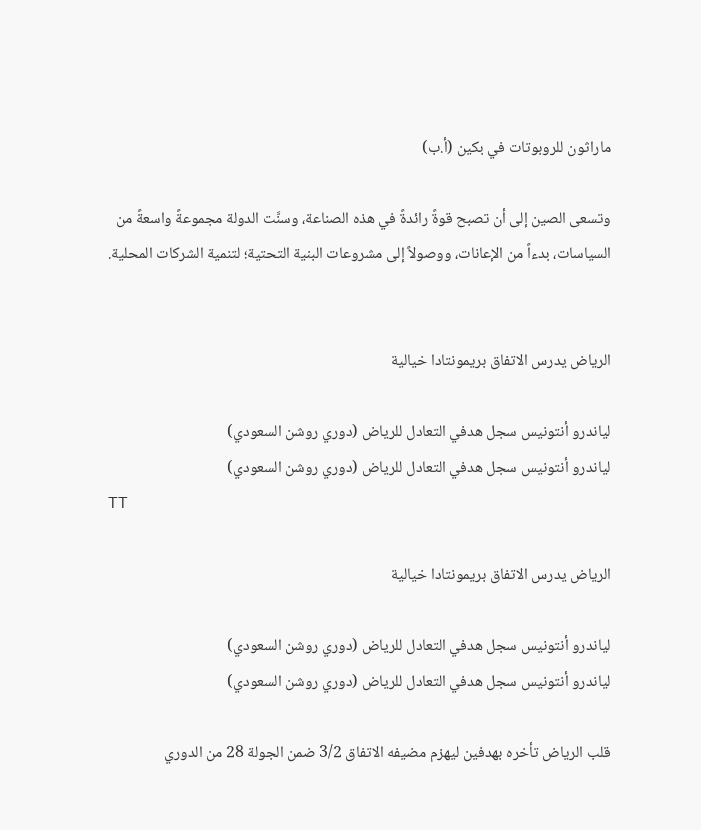ماراثون للروبوتات في بكين (أ.ب)

وتسعى الصين إلى أن تصبح قوةً رائدةً في هذه الصناعة، وسنَّت الدولة مجموعةً واسعةً من السياسات، بدءاً من الإعانات، ووصولاً إلى مشروعات البنية التحتية؛ لتنمية الشركات المحلية.


الرياض يدرس الاتفاق بريمونتادا خيالية

لياندرو أنتونيس سجل هدفي التعادل للرياض (دوري روشن السعودي)
لياندرو أنتونيس سجل هدفي التعادل للرياض (دوري روشن السعودي)
TT

الرياض يدرس الاتفاق بريمونتادا خيالية

لياندرو أنتونيس سجل هدفي التعادل للرياض (دوري روشن السعودي)
لياندرو أنتونيس سجل هدفي التعادل للرياض (دوري روشن السعودي)

قلب الرياض تأخره بهدفين ليهزم مضيفه الاتفاق 3/2 ضمن الجولة 28 من الدوري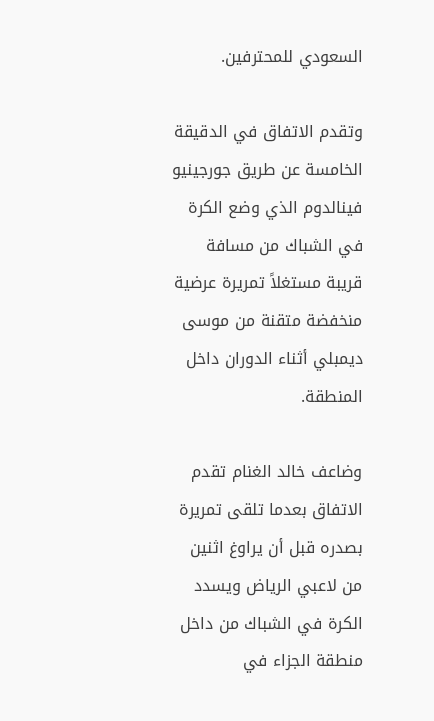السعودي للمحترفين.

وتقدم الاتفاق في الدقيقة الخامسة عن طريق جورجينيو فينالدوم الذي وضع الكرة في الشباك من مسافة قريبة مستغلاً تمريرة عرضية منخفضة متقنة من موسى ديمبلي أثناء الدوران داخل المنطقة.

وضاعف خالد الغنام تقدم الاتفاق بعدما تلقى تمريرة بصدره قبل أن يراوغ اثنين من لاعبي الرياض ويسدد الكرة في الشباك من داخل منطقة الجزاء في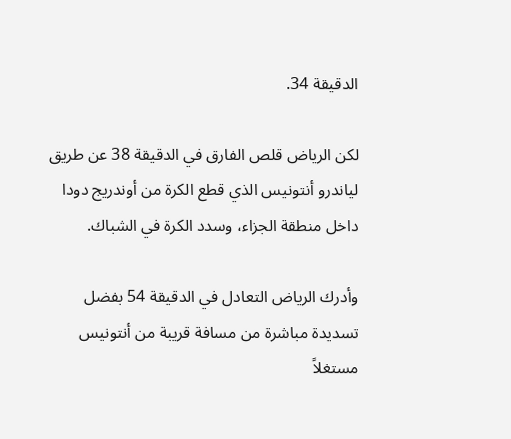الدقيقة 34.

لكن الرياض قلص الفارق في الدقيقة 38 عن طريق لياندرو أنتونيس الذي قطع الكرة من أوندريج دودا داخل منطقة الجزاء، وسدد الكرة في الشباك.

وأدرك الرياض التعادل في الدقيقة 54 بفضل تسديدة مباشرة من مسافة قريبة من أنتونيس مستغلاً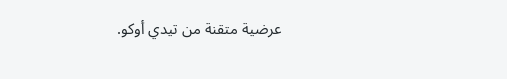عرضية متقنة من تيدي أوكو.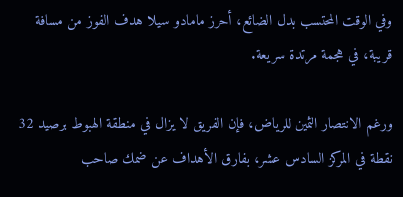وفي الوقت المحتسب بدل الضائع، أحرز مامادو سيلا هدف الفوز من مسافة قريبة، في هجمة مرتدة سريعة.

ورغم الانتصار الثمين للرياض، فإن الفريق لا يزال في منطقة الهبوط برصيد 32 نقطة في المركز السادس عشر، بفارق الأهداف عن ضمك صاحب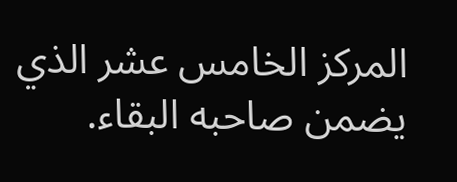المركز الخامس عشر الذي يضمن صاحبه البقاء.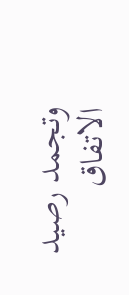وتجمد رصيد الاتفاق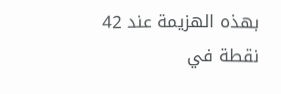بهذه الهزيمة عند 42 نقطة في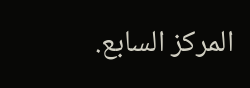المركز السابع.